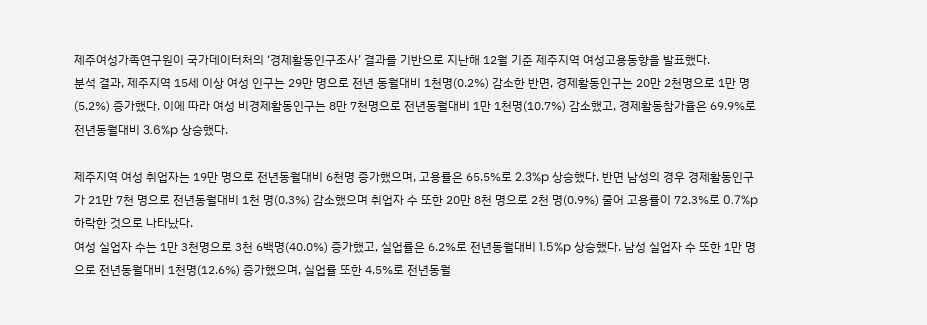제주여성가족연구원이 국가데이터처의 ‘경제활동인구조사’ 결과를 기반으로 지난해 12월 기준 제주지역 여성고용동향을 발표했다.
분석 결과, 제주지역 15세 이상 여성 인구는 29만 명으로 전년 동월대비 1천명(0.2%) 감소한 반면, 경제활동인구는 20만 2천명으로 1만 명(5.2%) 증가했다. 이에 따라 여성 비경제활동인구는 8만 7천명으로 전년동월대비 1만 1천명(10.7%) 감소했고, 경제활동참가율은 69.9%로 전년동월대비 3.6%p 상승했다.

제주지역 여성 취업자는 19만 명으로 전년동월대비 6천명 증가했으며, 고용률은 65.5%로 2.3%p 상승했다. 반면 남성의 경우 경제활동인구가 21만 7천 명으로 전년동월대비 1천 명(0.3%) 감소했으며 취업자 수 또한 20만 8천 명으로 2천 명(0.9%) 줄어 고용률이 72.3%로 0.7%p 하락한 것으로 나타났다.
여성 실업자 수는 1만 3천명으로 3천 6백명(40.0%) 증가했고, 실업률은 6.2%로 전년동월대비 1.5%p 상승했다. 남성 실업자 수 또한 1만 명으로 전년동월대비 1천명(12.6%) 증가했으며, 실업률 또한 4.5%로 전년동월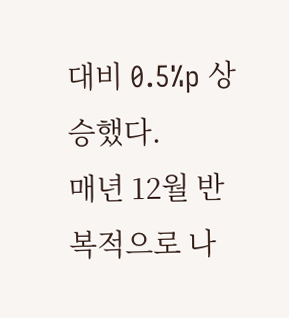대비 0.5%p 상승했다.
매년 12월 반복적으로 나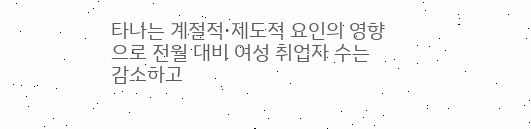타나는 계절적·제도적 요인의 영향으로 전월 대비 여성 취업자 수는 감소하고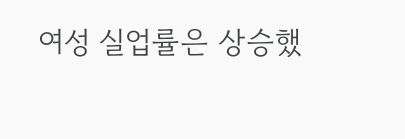여성 실업률은 상승했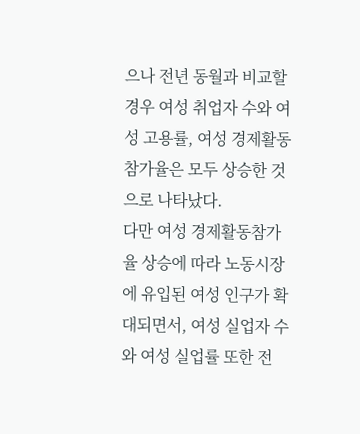으나 전년 동월과 비교할 경우 여성 취업자 수와 여성 고용률, 여성 경제활동참가율은 모두 상승한 것으로 나타났다.
다만 여성 경제활동참가율 상승에 따라 노동시장에 유입된 여성 인구가 확대되면서, 여성 실업자 수와 여성 실업률 또한 전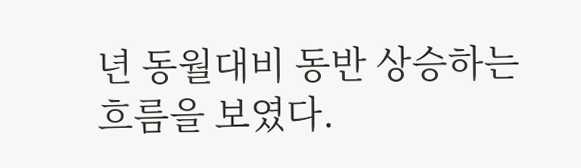년 동월대비 동반 상승하는 흐름을 보였다.